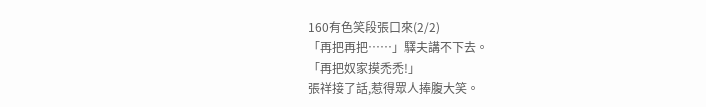160有色笑段張口來(2/2)
「再把再把……」驛夫講不下去。
「再把奴家摸禿禿!」
張祥接了話,惹得眾人捧腹大笑。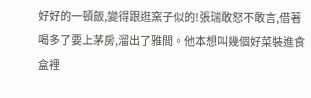好好的一頓飯,變得跟逛窯子似的!張瑞敢怒不敢言,借著喝多了要上茅房,溜出了雅間。他本想叫幾個好菜裝進食盒裡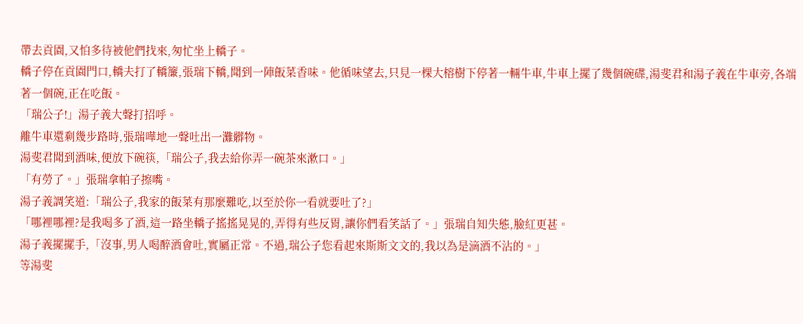帶去貢園,又怕多待被他們找來,匆忙坐上轎子。
轎子停在貢園門口,轎夫打了轎簾,張瑞下轎,聞到一陣飯菜香味。他循味望去,只見一棵大榕樹下停著一輛牛車,牛車上擺了幾個碗碟,湯斐君和湯子義在牛車旁,各端著一個碗,正在吃飯。
「瑞公子!」湯子義大聲打招呼。
離牛車還剩幾步路時,張瑞嘩地一聲吐出一灘髒物。
湯斐君聞到酒味,便放下碗筷,「瑞公子,我去給你弄一碗茶來漱口。」
「有勞了。」張瑞拿帕子擦嘴。
湯子義調笑道:「瑞公子,我家的飯菜有那麼難吃,以至於你一看就要吐了?」
「哪裡哪裡?是我喝多了酒,這一路坐轎子搖搖晃晃的,弄得有些反胃,讓你們看笑話了。」張瑞自知失態,臉紅更甚。
湯子義擺擺手,「沒事,男人喝醉酒會吐,實屬正常。不過,瑞公子您看起來斯斯文文的,我以為是滴酒不沾的。」
等湯斐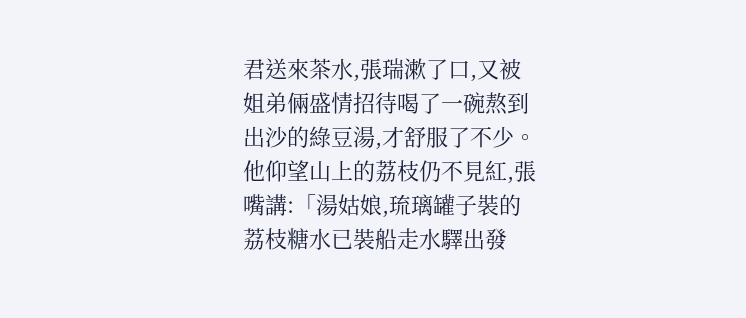君送來茶水,張瑞漱了口,又被姐弟倆盛情招待喝了一碗熬到出沙的綠豆湯,才舒服了不少。
他仰望山上的荔枝仍不見紅,張嘴講:「湯姑娘,琉璃罐子裝的荔枝糖水已裝船走水驛出發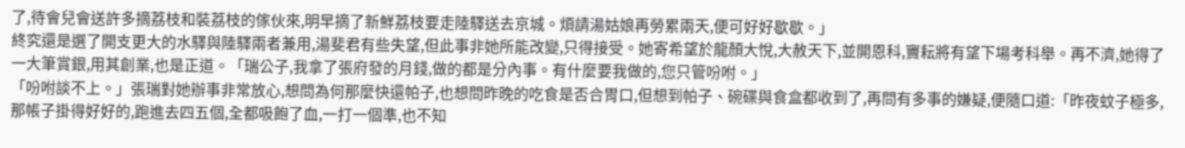了,待會兒會送許多摘荔枝和裝荔枝的傢伙來,明早摘了新鮮荔枝要走陸驛送去京城。煩請湯姑娘再勞累兩天,便可好好歇歇。」
終究還是選了開支更大的水驛與陸驛兩者兼用,湯斐君有些失望,但此事非她所能改變,只得接受。她寄希望於龍顏大悅,大赦天下,並開恩科,竇耘將有望下場考科舉。再不濟,她得了一大筆賞銀,用其創業,也是正道。「瑞公子,我拿了張府發的月錢,做的都是分內事。有什麼要我做的,您只管吩咐。」
「吩咐談不上。」張瑞對她辦事非常放心,想問為何那麼快還帕子,也想問昨晚的吃食是否合胃口,但想到帕子、碗碟與食盒都收到了,再問有多事的嫌疑,便隨口道:「昨夜蚊子極多,那帳子掛得好好的,跑進去四五個,全都吸飽了血,一打一個準,也不知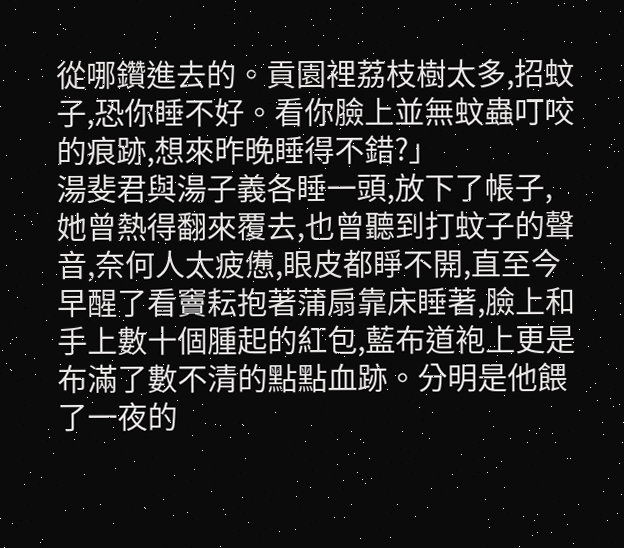從哪鑽進去的。貢園裡荔枝樹太多,招蚊子,恐你睡不好。看你臉上並無蚊蟲叮咬的痕跡,想來昨晚睡得不錯?」
湯斐君與湯子義各睡一頭,放下了帳子,她曾熱得翻來覆去,也曾聽到打蚊子的聲音,奈何人太疲憊,眼皮都睜不開,直至今早醒了看竇耘抱著蒲扇靠床睡著,臉上和手上數十個腫起的紅包,藍布道袍上更是布滿了數不清的點點血跡。分明是他餵了一夜的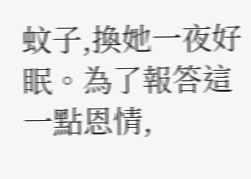蚊子,換她一夜好眠。為了報答這一點恩情,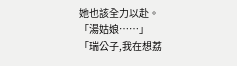她也該全力以赴。
「湯姑娘……」
「瑞公子,我在想荔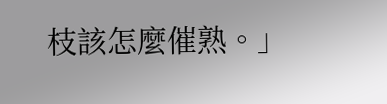枝該怎麼催熟。」